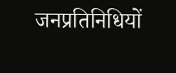जनप्रतिनिधियों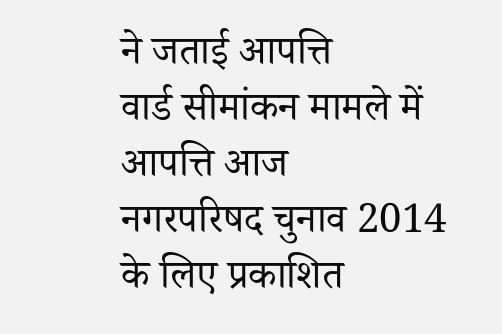ने जताई आपत्ति
वार्ड सीमांकन मामले में आपत्ति आज
नगरपरिषद चुनाव 2014 के लिए प्रकाशित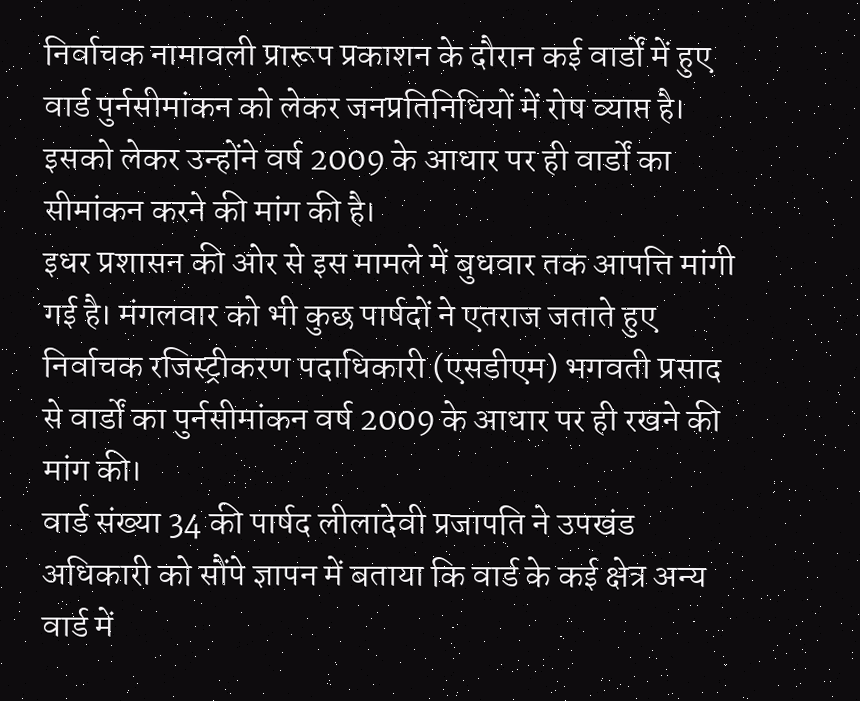निर्वाचक नामावली प्रारूप प्रकाशन के दौरान कई वार्डों में हुए वार्ड पुर्नसीमांकन को लेकर जनप्रतिनिधियों में रोष व्याप्त है। इसको लेकर उन्होंने वर्ष 2009 के आधार पर ही वार्डों का सीमांकन करने की मांग की है।
इधर प्रशासन की ओर से इस मामले में बुधवार तक आपत्ति मांगी गई है। मंगलवार को भी कुछ पार्षदों ने एतराज जताते हुए निर्वाचक रजिस्ट्रीकरण पदाधिकारी (एसडीएम) भगवती प्रसाद से वार्डों का पुर्नसीमांकन वर्ष 2009 के आधार पर ही रखने की मांग की।
वार्ड संख्या 34 की पार्षद लीलादेवी प्रजापति ने उपखंड अधिकारी को सौंपे ज्ञापन में बताया कि वार्ड के कई क्षेत्र अन्य वार्ड में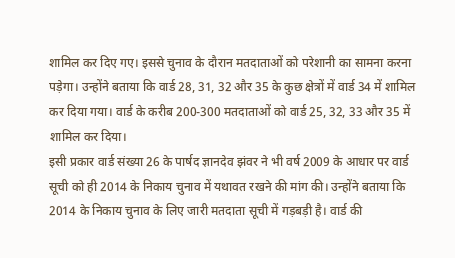शामिल कर दिए गए। इससे चुनाव के दौरान मतदाताओं को परेशानी का सामना करना पड़ेगा। उन्होंने बताया कि वार्ड 28, 31, 32 और 35 के कुछ क्षेत्रों में वार्ड 34 में शामिल कर दिया गया। वार्ड के करीब 200-300 मतदाताओं को वार्ड 25, 32, 33 और 35 में शामिल कर दिया।
इसी प्रकार वार्ड संख्या 26 के पार्षद ज्ञानदेव झंवर ने भी वर्ष 2009 के आधार पर वार्ड सूची को ही 2014 के निकाय चुनाव में यथावत रखने की मांग की। उन्होंने बताया कि 2014 के निकाय चुनाव के लिए जारी मतदाता सूची में गड़बड़ी है। वार्ड की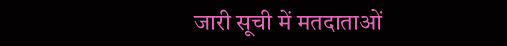जारी सूची में मतदाताओं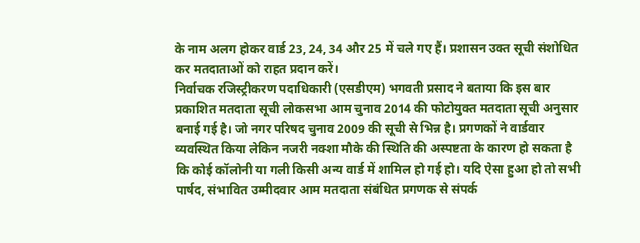के नाम अलग होकर वार्ड 23, 24, 34 और 25 में चले गए हैं। प्रशासन उक्त सूची संशोधित कर मतदाताओं को राहत प्रदान करें।
निर्वाचक रजिस्ट्रीकरण पदाधिकारी (एसडीएम) भगवती प्रसाद ने बताया कि इस बार प्रकाशित मतदाता सूची लोकसभा आम चुनाव 2014 की फोटोयुक्त मतदाता सूची अनुसार बनाई गई है। जो नगर परिषद चुनाव 2009 की सूची से भिन्न है। प्रगणकों ने वार्डवार व्यवस्थित किया लेकिन नजरी नक्शा मौके की स्थिति की अस्पष्टता के कारण हो सकता है कि कोई कॉलोनी या गली किसी अन्य वार्ड में शामिल हो गई हो। यदि ऐसा हुआ हो तो सभी पार्षद, संभावित उम्मीदवार आम मतदाता संबंधित प्रगणक से संपर्क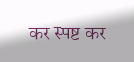कर स्पष्ट कर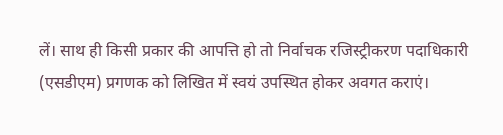लें। साथ ही किसी प्रकार की आपत्ति हो तो निर्वाचक रजिस्ट्रीकरण पदाधिकारी (एसडीएम) प्रगणक को लिखित में स्वयं उपस्थित होकर अवगत कराएं।